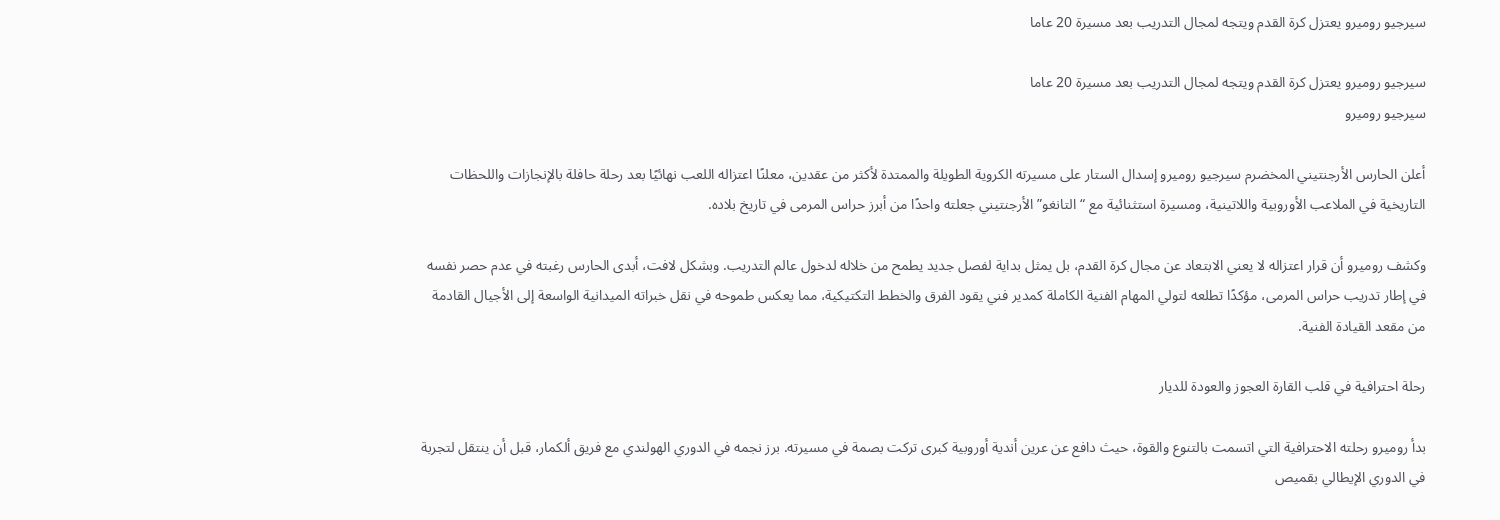سيرجيو روميرو يعتزل كرة القدم ويتجه لمجال التدريب بعد مسيرة 20 عاما

سيرجيو روميرو يعتزل كرة القدم ويتجه لمجال التدريب بعد مسيرة 20 عاما
سيرجيو روميرو

أعلن الحارس الأرجنتيني المخضرم سيرجيو روميرو إسدال الستار على مسيرته الكروية الطويلة والممتدة لأكثر من عقدين، معلنًا اعتزاله اللعب نهائيًا بعد رحلة حافلة بالإنجازات واللحظات التاريخية في الملاعب الأوروبية واللاتينية، ومسيرة استثنائية مع “التانغو” الأرجنتيني جعلته واحدًا من أبرز حراس المرمى في تاريخ بلاده.

وكشف روميرو أن قرار اعتزاله لا يعني الابتعاد عن مجال كرة القدم، بل يمثل بداية لفصل جديد يطمح من خلاله لدخول عالم التدريب. وبشكل لافت، أبدى الحارس رغبته في عدم حصر نفسه في إطار تدريب حراس المرمى، مؤكدًا تطلعه لتولي المهام الفنية الكاملة كمدير فني يقود الفرق والخطط التكتيكية، مما يعكس طموحه في نقل خبراته الميدانية الواسعة إلى الأجيال القادمة من مقعد القيادة الفنية.

رحلة احترافية في قلب القارة العجوز والعودة للديار

بدأ روميرو رحلته الاحترافية التي اتسمت بالتنوع والقوة، حيث دافع عن عرين أندية أوروبية كبرى تركت بصمة في مسيرته. برز نجمه في الدوري الهولندي مع فريق ألكمار، قبل أن ينتقل لتجربة في الدوري الإيطالي بقميص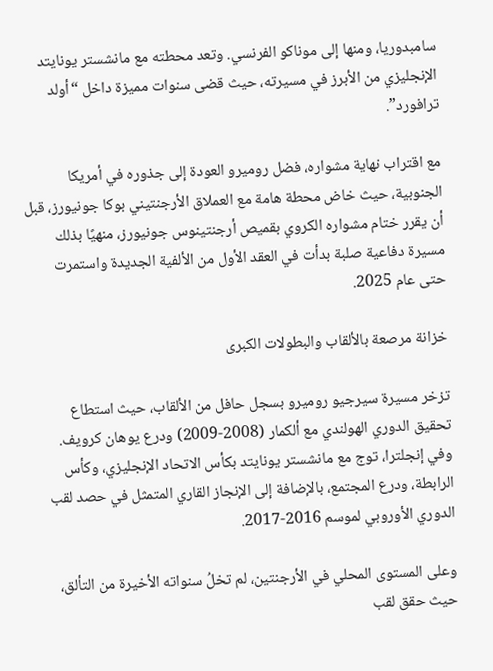سامبدوريا، ومنها إلى موناكو الفرنسي. وتعد محطته مع مانشستر يونايتد الإنجليزي من الأبرز في مسيرته، حيث قضى سنوات مميزة داخل “أولد ترافورد”.

مع اقتراب نهاية مشواره، فضل روميرو العودة إلى جذوره في أمريكا الجنوبية، حيث خاض محطة هامة مع العملاق الأرجنتيني بوكا جونيورز، قبل أن يقرر ختام مشواره الكروي بقميص أرجنتينوس جونيورز، منهيًا بذلك مسيرة دفاعية صلبة بدأت في العقد الأول من الألفية الجديدة واستمرت حتى عام 2025.

خزانة مرصعة بالألقاب والبطولات الكبرى

تزخر مسيرة سيرجيو روميرو بسجل حافل من الألقاب، حيث استطاع تحقيق الدوري الهولندي مع ألكمار (2008-2009) ودرع يوهان كرويف. وفي إنجلترا، توج مع مانشستر يونايتد بكأس الاتحاد الإنجليزي، وكأس الرابطة، ودرع المجتمع، بالإضافة إلى الإنجاز القاري المتمثل في حصد لقب الدوري الأوروبي لموسم 2016-2017.

وعلى المستوى المحلي في الأرجنتين، لم تخلُ سنواته الأخيرة من التألق، حيث حقق لقب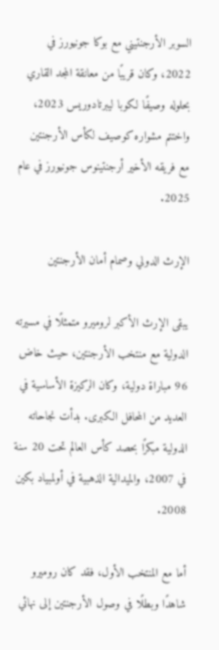السوبر الأرجنتيني مع بوكا جونيورز في 2022، وكان قريبًا من معانقة المجد القاري بحلوله وصيفًا لكوبا ليبرتادوريس 2023، واختتم مشواره كوصيف لكأس الأرجنتين مع فريقه الأخير أرجنتينوس جونيورز في عام 2025.

الإرث الدولي وصمام أمان الأرجنتين

يبقى الإرث الأكبر لروميرو متمثلًا في مسيرته الدولية مع منتخب الأرجنتين، حيث خاض 96 مباراة دولية، وكان الركيزة الأساسية في العديد من المحافل الكبرى. بدأت نجاحاته الدولية مبكرًا بحصد كأس العالم تحت 20 سنة في 2007، والميدالية الذهبية في أولمبياد بكين 2008.

أما مع المنتخب الأول، فقد كان روميرو شاهدًا وبطلًا في وصول الأرجنتين إلى نهائي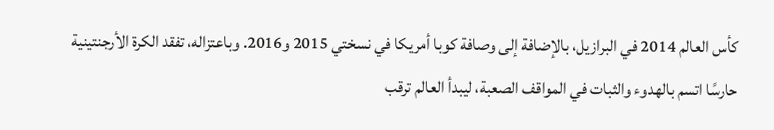كأس العالم 2014 في البرازيل، بالإضافة إلى وصافة كوبا أمريكا في نسختي 2015 و2016. وباعتزاله، تفقد الكرة الأرجنتينية حارسًا اتسم بالهدوء والثبات في المواقف الصعبة، ليبدأ العالم ترقب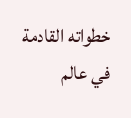خطواته القادمة في عالم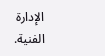الإدارة الفنية.